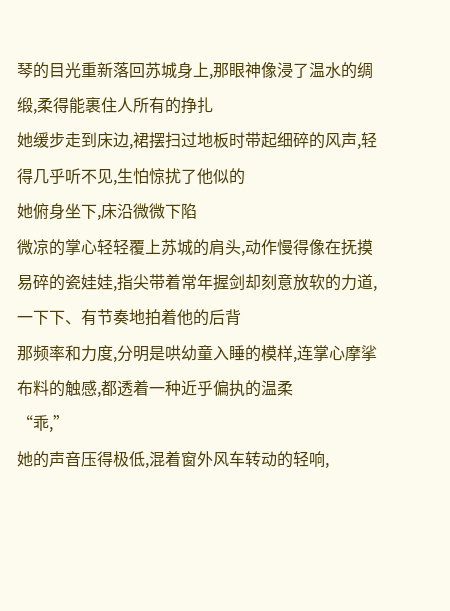琴的目光重新落回苏城身上,那眼神像浸了温水的绸缎,柔得能裹住人所有的挣扎
她缓步走到床边,裙摆扫过地板时带起细碎的风声,轻得几乎听不见,生怕惊扰了他似的
她俯身坐下,床沿微微下陷
微凉的掌心轻轻覆上苏城的肩头,动作慢得像在抚摸易碎的瓷娃娃,指尖带着常年握剑却刻意放软的力道,一下下、有节奏地拍着他的后背
那频率和力度,分明是哄幼童入睡的模样,连掌心摩挲布料的触感,都透着一种近乎偏执的温柔
“乖,”
她的声音压得极低,混着窗外风车转动的轻响,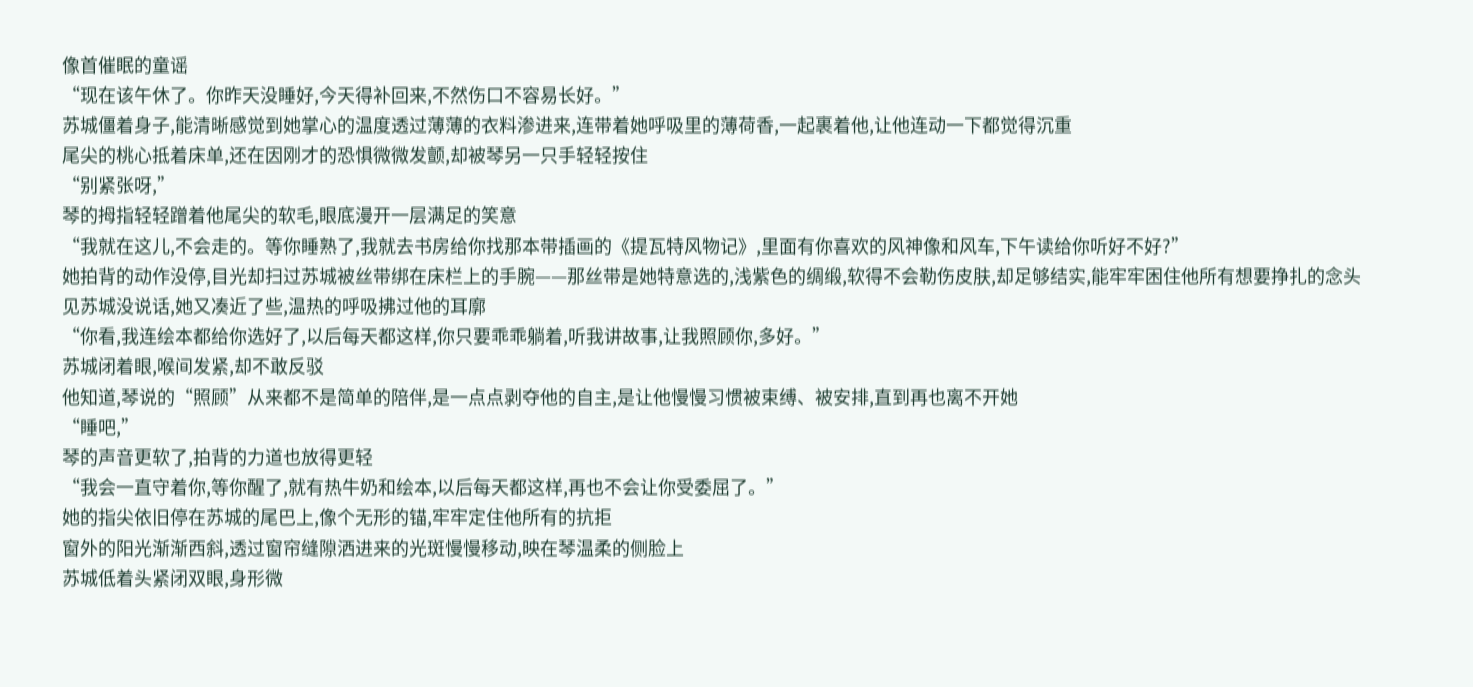像首催眠的童谣
“现在该午休了。你昨天没睡好,今天得补回来,不然伤口不容易长好。”
苏城僵着身子,能清晰感觉到她掌心的温度透过薄薄的衣料渗进来,连带着她呼吸里的薄荷香,一起裹着他,让他连动一下都觉得沉重
尾尖的桃心抵着床单,还在因刚才的恐惧微微发颤,却被琴另一只手轻轻按住
“别紧张呀,”
琴的拇指轻轻蹭着他尾尖的软毛,眼底漫开一层满足的笑意
“我就在这儿,不会走的。等你睡熟了,我就去书房给你找那本带插画的《提瓦特风物记》,里面有你喜欢的风神像和风车,下午读给你听好不好?”
她拍背的动作没停,目光却扫过苏城被丝带绑在床栏上的手腕——那丝带是她特意选的,浅紫色的绸缎,软得不会勒伤皮肤,却足够结实,能牢牢困住他所有想要挣扎的念头
见苏城没说话,她又凑近了些,温热的呼吸拂过他的耳廓
“你看,我连绘本都给你选好了,以后每天都这样,你只要乖乖躺着,听我讲故事,让我照顾你,多好。”
苏城闭着眼,喉间发紧,却不敢反驳
他知道,琴说的“照顾”从来都不是简单的陪伴,是一点点剥夺他的自主,是让他慢慢习惯被束缚、被安排,直到再也离不开她
“睡吧,”
琴的声音更软了,拍背的力道也放得更轻
“我会一直守着你,等你醒了,就有热牛奶和绘本,以后每天都这样,再也不会让你受委屈了。”
她的指尖依旧停在苏城的尾巴上,像个无形的锚,牢牢定住他所有的抗拒
窗外的阳光渐渐西斜,透过窗帘缝隙洒进来的光斑慢慢移动,映在琴温柔的侧脸上
苏城低着头紧闭双眼,身形微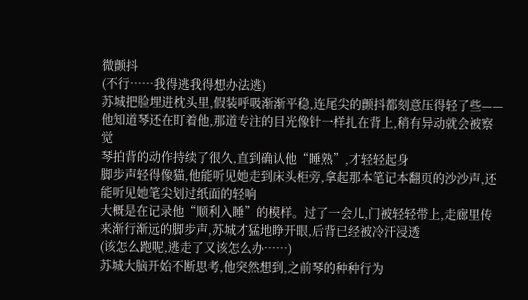微颤抖
(不行……我得逃我得想办法逃)
苏城把脸埋进枕头里,假装呼吸渐渐平稳,连尾尖的颤抖都刻意压得轻了些——他知道琴还在盯着他,那道专注的目光像针一样扎在背上,稍有异动就会被察觉
琴拍背的动作持续了很久,直到确认他“睡熟”,才轻轻起身
脚步声轻得像猫,他能听见她走到床头柜旁,拿起那本笔记本翻页的沙沙声,还能听见她笔尖划过纸面的轻响
大概是在记录他“顺利入睡”的模样。过了一会儿,门被轻轻带上,走廊里传来渐行渐远的脚步声,苏城才猛地睁开眼,后背已经被冷汗浸透
(该怎么跑呢,逃走了又该怎么办……)
苏城大脑开始不断思考,他突然想到,之前琴的种种行为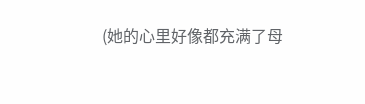(她的心里好像都充满了母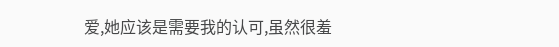爱,她应该是需要我的认可,虽然很羞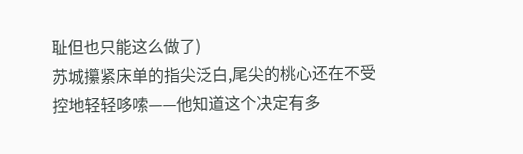耻但也只能这么做了)
苏城攥紧床单的指尖泛白,尾尖的桃心还在不受控地轻轻哆嗦——他知道这个决定有多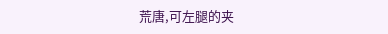荒唐,可左腿的夹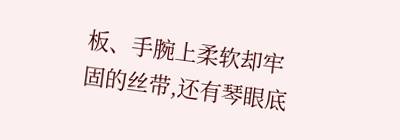板、手腕上柔软却牢固的丝带,还有琴眼底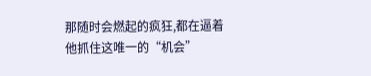那随时会燃起的疯狂,都在逼着他抓住这唯一的“机会”